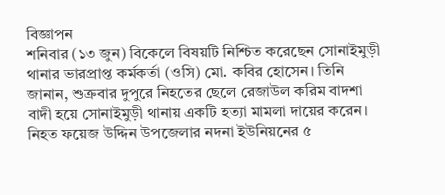বিজ্ঞাপন
শনিবার (১৩ জুন) বিকেলে বিষয়টি নিশ্চিত করেছেন সোনাইমুড়ী থানার ভারপ্রাপ্ত কর্মকর্তা (ওসি) মো. কবির হোসেন। তিনি জানান, শুক্রবার দুপুরে নিহতের ছেলে রেজাউল করিম বাদশা বাদী হয়ে সোনাইমুড়ী থানায় একটি হত্যা মামলা দায়ের করেন।
নিহত ফয়েজ উদ্দিন উপজেলার নদনা ইউনিয়নের ৫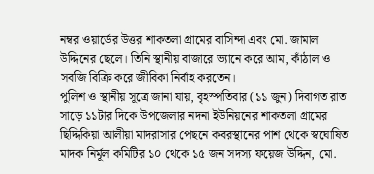নম্বর ওয়ার্ডের উত্তর শাকতলা গ্রামের বাসিন্দা এবং মো. জামাল উদ্দিনের ছেলে। তিনি স্থানীয় বাজারে ভ্যানে করে আম, কাঁঠাল ও সবজি বিক্রি করে জীবিকা নির্বাহ করতেন।
পুলিশ ও স্থানীয় সূত্রে জানা যায়, বৃহস্পতিবার (১১ জুন) দিবাগত রাত সাড়ে ১১টার দিকে উপজেলার নদনা ইউনিয়নের শাকতলা গ্রামের ছিদ্দিকিয়া আলীয়া মাদরাসার পেছনে কবরস্থানের পাশ থেকে স্বঘোষিত মাদক নির্মূল কমিটির ১০ থেকে ১৫ জন সদস্য ফয়েজ উদ্দিন, মো.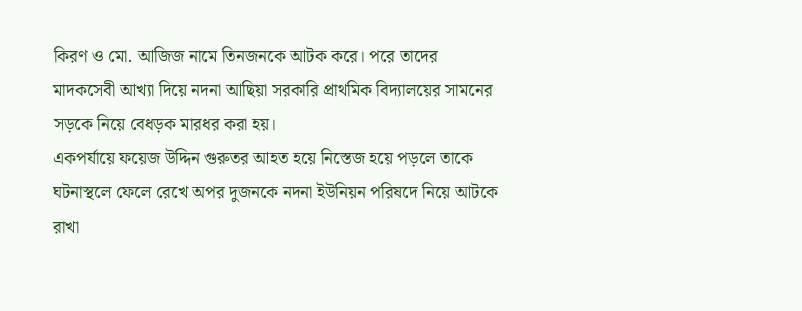কিরণ ও মো. আজিজ নামে তিনজনকে আটক করে। পরে তাদের মাদকসেবী আখ্যা দিয়ে নদনা আছিয়া সরকারি প্রাথমিক বিদ্যালয়ের সামনের সড়কে নিয়ে বেধড়ক মারধর করা হয়।
একপর্যায়ে ফয়েজ উদ্দিন গুরুতর আহত হয়ে নিস্তেজ হয়ে পড়লে তাকে ঘটনাস্থলে ফেলে রেখে অপর দুজনকে নদনা ইউনিয়ন পরিষদে নিয়ে আটকে রাখা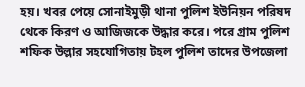হয়। খবর পেয়ে সোনাইমুড়ী থানা পুলিশ ইউনিয়ন পরিষদ থেকে কিরণ ও আজিজকে উদ্ধার করে। পরে গ্রাম পুলিশ শফিক উল্লার সহযোগিতায় টহল পুলিশ তাদের উপজেলা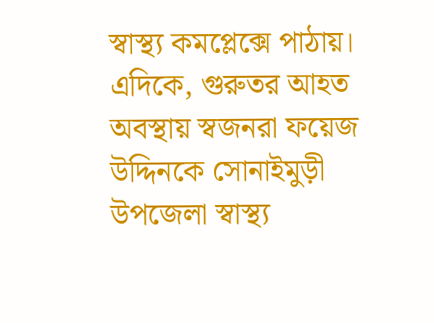স্বাস্থ্য কমপ্লেক্সে পাঠায়।
এদিকে, গুরুতর আহত অবস্থায় স্বজনরা ফয়েজ উদ্দিনকে সোনাইমুড়ী উপজেলা স্বাস্থ্য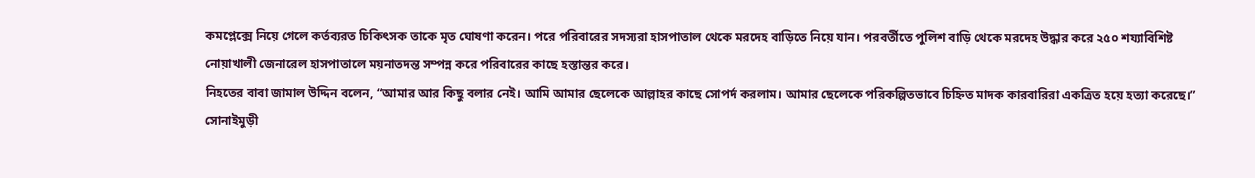কমপ্লেক্সে নিয়ে গেলে কর্তব্যরত চিকিৎসক তাকে মৃত ঘোষণা করেন। পরে পরিবারের সদস্যরা হাসপাতাল থেকে মরদেহ বাড়িতে নিয়ে যান। পরবর্তীতে পুলিশ বাড়ি থেকে মরদেহ উদ্ধার করে ২৫০ শয্যাবিশিষ্ট নোয়াখালী জেনারেল হাসপাতালে ময়নাতদন্ত সম্পন্ন করে পরিবারের কাছে হস্তান্তর করে।
নিহতের বাবা জামাল উদ্দিন বলেন, “আমার আর কিছু বলার নেই। আমি আমার ছেলেকে আল্লাহর কাছে সোপর্দ করলাম। আমার ছেলেকে পরিকল্পিতভাবে চিহ্নিত মাদক কারবারিরা একত্রিত হয়ে হত্যা করেছে।”
সোনাইমুড়ী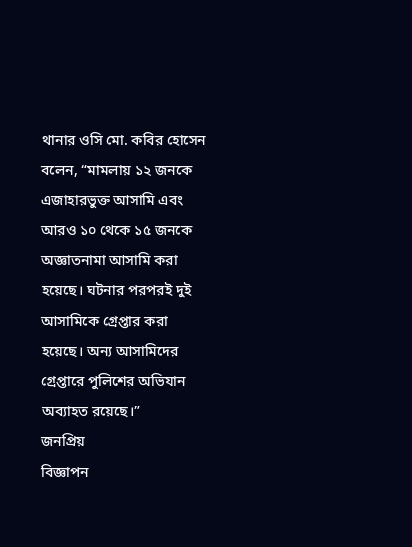থানার ওসি মো. কবির হোসেন বলেন, “মামলায় ১২ জনকে এজাহারভুক্ত আসামি এবং আরও ১০ থেকে ১৫ জনকে অজ্ঞাতনামা আসামি করা হয়েছে। ঘটনার পরপরই দুই আসামিকে গ্রেপ্তার করা হয়েছে। অন্য আসামিদের গ্রেপ্তারে পুলিশের অভিযান অব্যাহত রয়েছে।”
জনপ্রিয়
বিজ্ঞাপন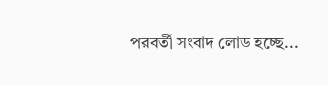পরবর্তী সংবাদ লোড হচ্ছে...